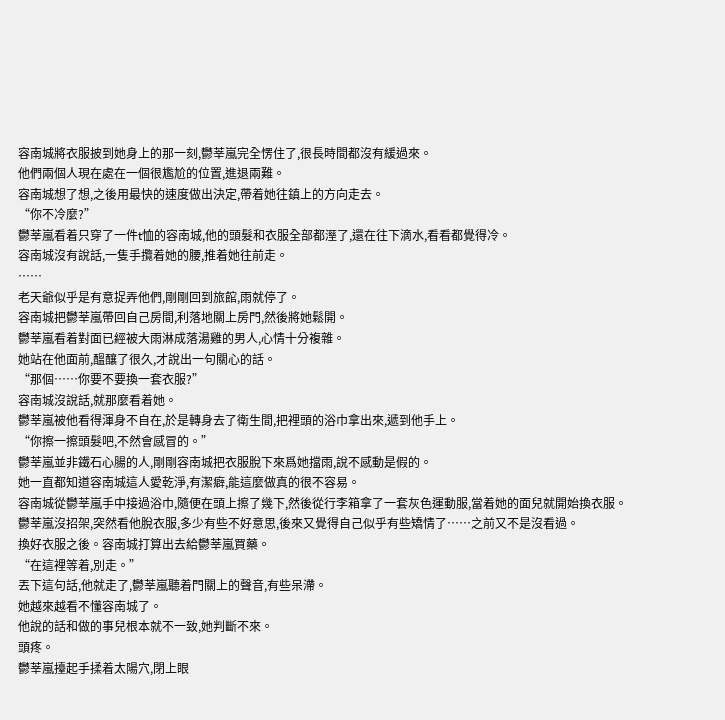容南城將衣服披到她身上的那一刻,鬱莘嵐完全愣住了,很長時間都沒有緩過來。
他們兩個人現在處在一個很尷尬的位置,進退兩難。
容南城想了想,之後用最快的速度做出決定,帶着她往鎮上的方向走去。
“你不冷麼?”
鬱莘嵐看着只穿了一件t恤的容南城,他的頭髮和衣服全部都溼了,還在往下滴水,看看都覺得冷。
容南城沒有說話,一隻手攬着她的腰,推着她往前走。
……
老天爺似乎是有意捉弄他們,剛剛回到旅館,雨就停了。
容南城把鬱莘嵐帶回自己房間,利落地關上房門,然後將她鬆開。
鬱莘嵐看着對面已經被大雨淋成落湯雞的男人,心情十分複雜。
她站在他面前,醞釀了很久,才說出一句關心的話。
“那個……你要不要換一套衣服?”
容南城沒說話,就那麼看着她。
鬱莘嵐被他看得渾身不自在,於是轉身去了衛生間,把裡頭的浴巾拿出來,遞到他手上。
“你擦一擦頭髮吧,不然會感冒的。”
鬱莘嵐並非鐵石心腸的人,剛剛容南城把衣服脫下來爲她擋雨,說不感動是假的。
她一直都知道容南城這人愛乾淨,有潔癖,能這麼做真的很不容易。
容南城從鬱莘嵐手中接過浴巾,隨便在頭上擦了幾下,然後從行李箱拿了一套灰色運動服,當着她的面兒就開始換衣服。
鬱莘嵐沒招架,突然看他脫衣服,多少有些不好意思,後來又覺得自己似乎有些矯情了……之前又不是沒看過。
換好衣服之後。容南城打算出去給鬱莘嵐買藥。
“在這裡等着,別走。”
丟下這句話,他就走了,鬱莘嵐聽着門關上的聲音,有些呆滯。
她越來越看不懂容南城了。
他說的話和做的事兒根本就不一致,她判斷不來。
頭疼。
鬱莘嵐擡起手揉着太陽穴,閉上眼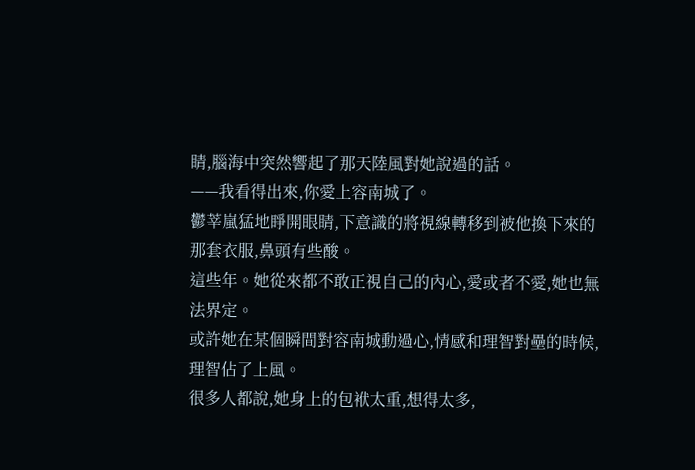睛,腦海中突然響起了那天陸風對她說過的話。
——我看得出來,你愛上容南城了。
鬱莘嵐猛地睜開眼睛,下意識的將視線轉移到被他換下來的那套衣服,鼻頭有些酸。
這些年。她從來都不敢正視自己的內心,愛或者不愛,她也無法界定。
或許她在某個瞬間對容南城動過心,情感和理智對壘的時候,理智佔了上風。
很多人都說,她身上的包袱太重,想得太多,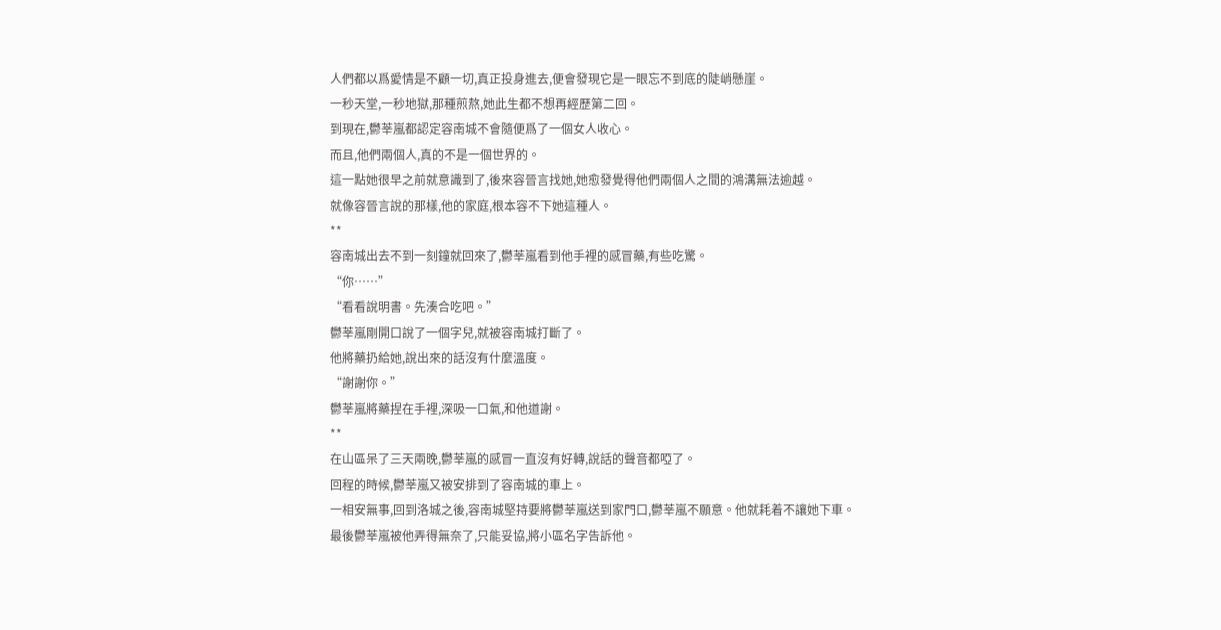人們都以爲愛情是不顧一切,真正投身進去,便會發現它是一眼忘不到底的陡峭懸崖。
一秒天堂,一秒地獄,那種煎熬,她此生都不想再經歷第二回。
到現在,鬱莘嵐都認定容南城不會隨便爲了一個女人收心。
而且,他們兩個人,真的不是一個世界的。
這一點她很早之前就意識到了,後來容晉言找她,她愈發覺得他們兩個人之間的鴻溝無法逾越。
就像容晉言說的那樣,他的家庭,根本容不下她這種人。
**
容南城出去不到一刻鐘就回來了,鬱莘嵐看到他手裡的感冒藥,有些吃驚。
“你……”
“看看說明書。先湊合吃吧。”
鬱莘嵐剛開口說了一個字兒,就被容南城打斷了。
他將藥扔給她,說出來的話沒有什麼溫度。
“謝謝你。”
鬱莘嵐將藥捏在手裡,深吸一口氣,和他道謝。
**
在山區呆了三天兩晚,鬱莘嵐的感冒一直沒有好轉,說話的聲音都啞了。
回程的時候,鬱莘嵐又被安排到了容南城的車上。
一相安無事,回到洛城之後,容南城堅持要將鬱莘嵐送到家門口,鬱莘嵐不願意。他就耗着不讓她下車。
最後鬱莘嵐被他弄得無奈了,只能妥協,將小區名字告訴他。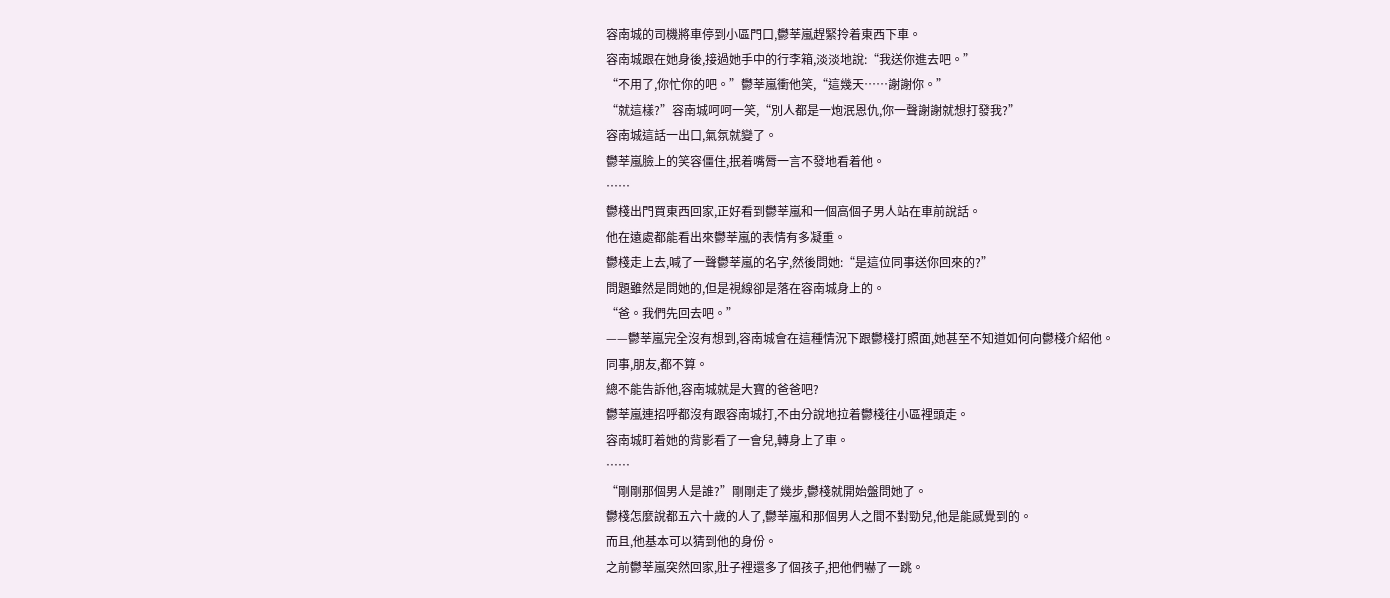容南城的司機將車停到小區門口,鬱莘嵐趕緊拎着東西下車。
容南城跟在她身後,接過她手中的行李箱,淡淡地說:“我送你進去吧。”
“不用了,你忙你的吧。”鬱莘嵐衝他笑,“這幾天……謝謝你。”
“就這樣?”容南城呵呵一笑,“別人都是一炮泯恩仇,你一聲謝謝就想打發我?”
容南城這話一出口,氣氛就變了。
鬱莘嵐臉上的笑容僵住,抿着嘴脣一言不發地看着他。
……
鬱棧出門買東西回家,正好看到鬱莘嵐和一個高個子男人站在車前說話。
他在遠處都能看出來鬱莘嵐的表情有多凝重。
鬱棧走上去,喊了一聲鬱莘嵐的名字,然後問她:“是這位同事送你回來的?”
問題雖然是問她的,但是視線卻是落在容南城身上的。
“爸。我們先回去吧。”
——鬱莘嵐完全沒有想到,容南城會在這種情況下跟鬱棧打照面,她甚至不知道如何向鬱棧介紹他。
同事,朋友,都不算。
總不能告訴他,容南城就是大寶的爸爸吧?
鬱莘嵐連招呼都沒有跟容南城打,不由分說地拉着鬱棧往小區裡頭走。
容南城盯着她的背影看了一會兒,轉身上了車。
……
“剛剛那個男人是誰?”剛剛走了幾步,鬱棧就開始盤問她了。
鬱棧怎麼說都五六十歲的人了,鬱莘嵐和那個男人之間不對勁兒,他是能感覺到的。
而且,他基本可以猜到他的身份。
之前鬱莘嵐突然回家,肚子裡還多了個孩子,把他們嚇了一跳。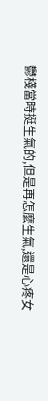鬱棧當時挺生氣的,但是再怎麼生氣,還是心疼女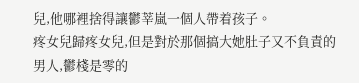兒,他哪裡捨得讓鬱莘嵐一個人帶着孩子。
疼女兒歸疼女兒,但是對於那個搞大她肚子又不負責的男人,鬱棧是零的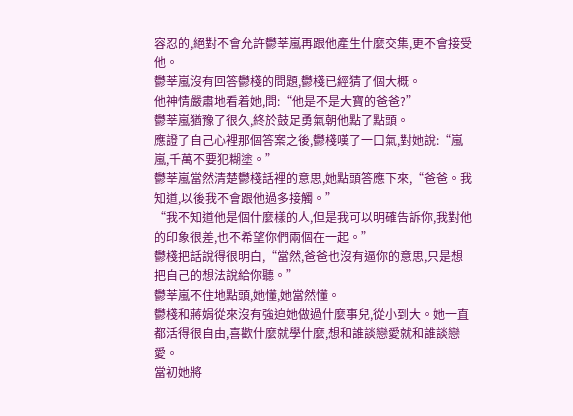容忍的,絕對不會允許鬱莘嵐再跟他產生什麼交集,更不會接受他。
鬱莘嵐沒有回答鬱棧的問題,鬱棧已經猜了個大概。
他神情嚴肅地看着她,問:“他是不是大寶的爸爸?”
鬱莘嵐猶豫了很久,終於鼓足勇氣朝他點了點頭。
應證了自己心裡那個答案之後,鬱棧嘆了一口氣,對她說:“嵐嵐,千萬不要犯糊塗。”
鬱莘嵐當然清楚鬱棧話裡的意思,她點頭答應下來,“爸爸。我知道,以後我不會跟他過多接觸。”
“我不知道他是個什麼樣的人,但是我可以明確告訴你,我對他的印象很差,也不希望你們兩個在一起。”
鬱棧把話說得很明白,“當然,爸爸也沒有逼你的意思,只是想把自己的想法說給你聽。”
鬱莘嵐不住地點頭,她懂,她當然懂。
鬱棧和蔣娟從來沒有強迫她做過什麼事兒,從小到大。她一直都活得很自由,喜歡什麼就學什麼,想和誰談戀愛就和誰談戀愛。
當初她將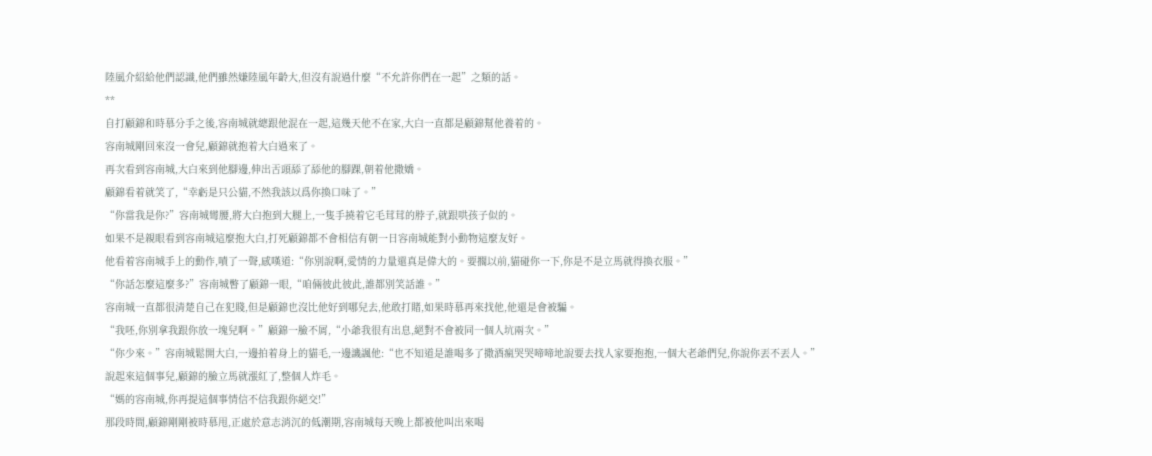陸風介紹給他們認識,他們雖然嫌陸風年齡大,但沒有說過什麼“不允許你們在一起”之類的話。
**
自打顧錦和時慕分手之後,容南城就總跟他混在一起,這幾天他不在家,大白一直都是顧錦幫他養着的。
容南城剛回來沒一會兒,顧錦就抱着大白過來了。
再次看到容南城,大白來到他腳邊,伸出舌頭舔了舔他的腳踝,朝着他撒嬌。
顧錦看着就笑了,“幸虧是只公貓,不然我該以爲你換口味了。”
“你當我是你?”容南城彎腰,將大白抱到大腿上,一隻手撓着它毛茸茸的脖子,就跟哄孩子似的。
如果不是親眼看到容南城這麼抱大白,打死顧錦都不會相信有朝一日容南城能對小動物這麼友好。
他看着容南城手上的動作,嘖了一聲,感嘆道:“你別說啊,愛情的力量還真是偉大的。要擱以前,貓碰你一下,你是不是立馬就得換衣服。”
“你話怎麼這麼多?”容南城瞥了顧錦一眼,“咱倆彼此彼此,誰都別笑話誰。”
容南城一直都很清楚自己在犯賤,但是顧錦也沒比他好到哪兒去,他敢打賭,如果時慕再來找他,他還是會被騙。
“我呸,你別拿我跟你放一塊兒啊。”顧錦一臉不屑,“小爺我很有出息,絕對不會被同一個人坑兩次。”
“你少來。”容南城鬆開大白,一邊拍着身上的貓毛,一邊譏諷他:“也不知道是誰喝多了撒酒瘋哭哭啼啼地說要去找人家要抱抱,一個大老爺們兒,你說你丟不丟人。”
說起來這個事兒,顧錦的臉立馬就漲紅了,整個人炸毛。
“媽的容南城,你再提這個事情信不信我跟你絕交!”
那段時間,顧錦剛剛被時慕甩,正處於意志消沉的低潮期,容南城每天晚上都被他叫出來喝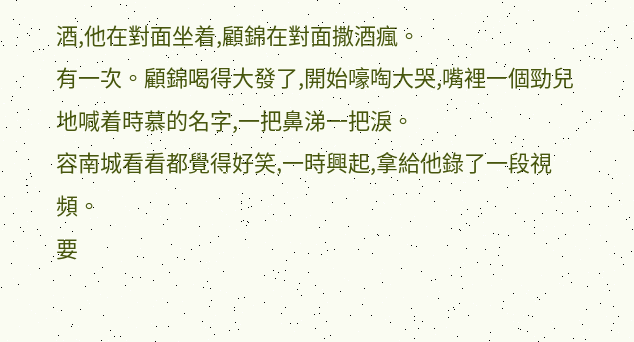酒,他在對面坐着,顧錦在對面撒酒瘋。
有一次。顧錦喝得大發了,開始嚎啕大哭,嘴裡一個勁兒地喊着時慕的名字,一把鼻涕一把淚。
容南城看看都覺得好笑,一時興起,拿給他錄了一段視頻。
要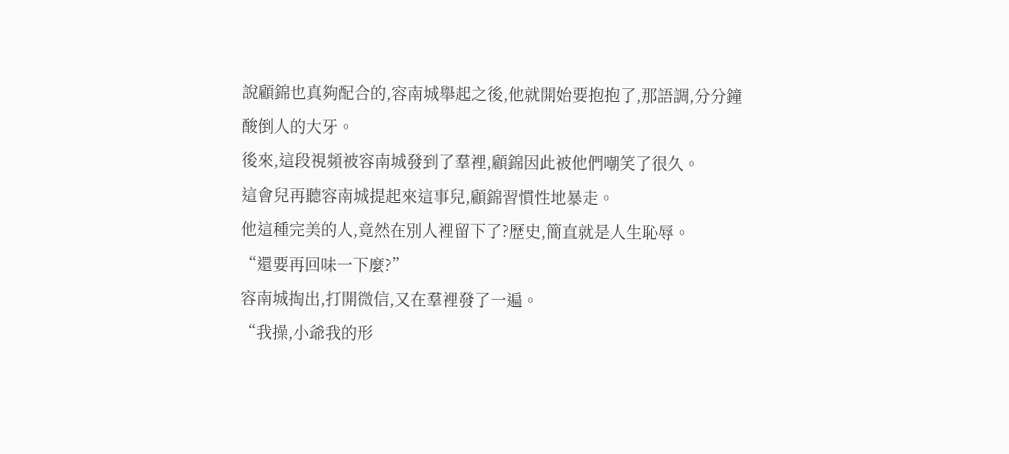說顧錦也真夠配合的,容南城舉起之後,他就開始要抱抱了,那語調,分分鐘酸倒人的大牙。
後來,這段視頻被容南城發到了羣裡,顧錦因此被他們嘲笑了很久。
這會兒再聽容南城提起來這事兒,顧錦習慣性地暴走。
他這種完美的人,竟然在別人裡留下了?歷史,簡直就是人生恥辱。
“還要再回味一下麼?”
容南城掏出,打開微信,又在羣裡發了一遍。
“我操,小爺我的形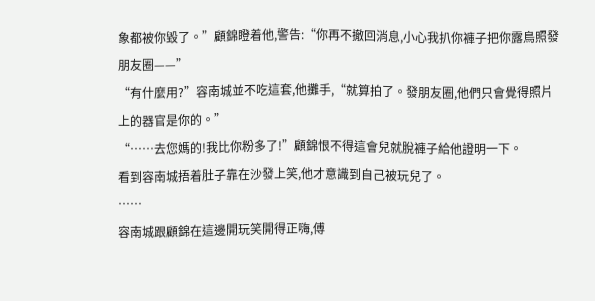象都被你毀了。”顧錦瞪着他,警告:“你再不撤回消息,小心我扒你褲子把你露鳥照發朋友圈——”
“有什麼用?”容南城並不吃這套,他攤手,“就算拍了。發朋友圈,他們只會覺得照片上的器官是你的。”
“……去您媽的!我比你粉多了!”顧錦恨不得這會兒就脫褲子給他證明一下。
看到容南城捂着肚子靠在沙發上笑,他才意識到自己被玩兒了。
……
容南城跟顧錦在這邊開玩笑開得正嗨,傅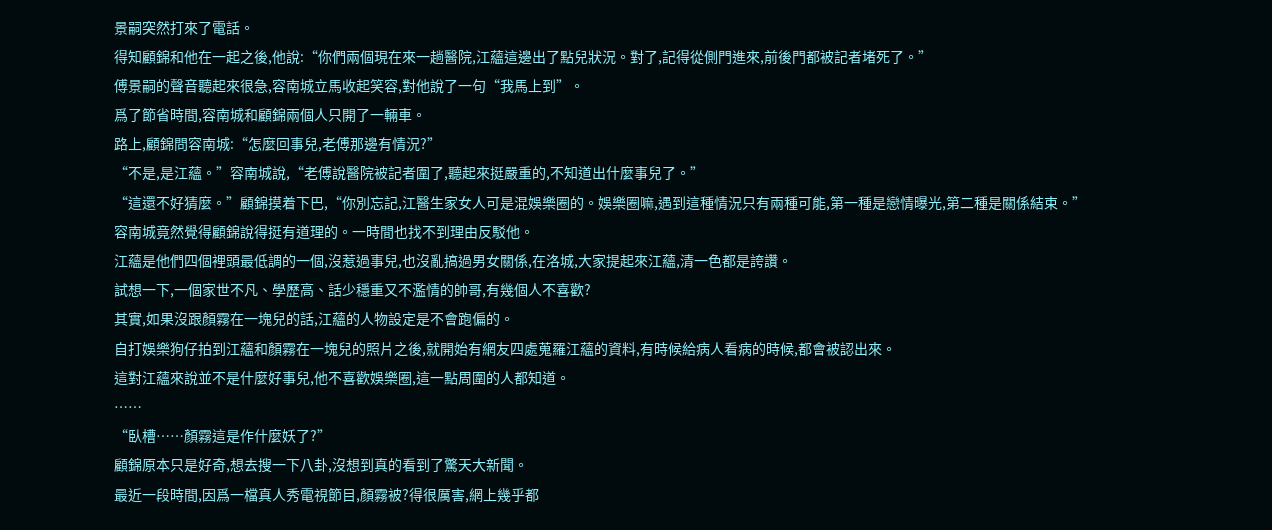景嗣突然打來了電話。
得知顧錦和他在一起之後,他說:“你們兩個現在來一趟醫院,江蘊這邊出了點兒狀況。對了,記得從側門進來,前後門都被記者堵死了。”
傅景嗣的聲音聽起來很急,容南城立馬收起笑容,對他說了一句“我馬上到”。
爲了節省時間,容南城和顧錦兩個人只開了一輛車。
路上,顧錦問容南城:“怎麼回事兒,老傅那邊有情況?”
“不是,是江蘊。”容南城說,“老傅說醫院被記者圍了,聽起來挺嚴重的,不知道出什麼事兒了。”
“這還不好猜麼。”顧錦摸着下巴,“你別忘記,江醫生家女人可是混娛樂圈的。娛樂圈嘛,遇到這種情況只有兩種可能,第一種是戀情曝光,第二種是關係結束。”
容南城竟然覺得顧錦說得挺有道理的。一時間也找不到理由反駁他。
江蘊是他們四個裡頭最低調的一個,沒惹過事兒,也沒亂搞過男女關係,在洛城,大家提起來江蘊,清一色都是誇讚。
試想一下,一個家世不凡、學歷高、話少穩重又不濫情的帥哥,有幾個人不喜歡?
其實,如果沒跟顏霧在一塊兒的話,江蘊的人物設定是不會跑偏的。
自打娛樂狗仔拍到江蘊和顏霧在一塊兒的照片之後,就開始有網友四處蒐羅江蘊的資料,有時候給病人看病的時候,都會被認出來。
這對江蘊來說並不是什麼好事兒,他不喜歡娛樂圈,這一點周圍的人都知道。
……
“臥槽……顏霧這是作什麼妖了?”
顧錦原本只是好奇,想去搜一下八卦,沒想到真的看到了驚天大新聞。
最近一段時間,因爲一檔真人秀電視節目,顏霧被?得很厲害,網上幾乎都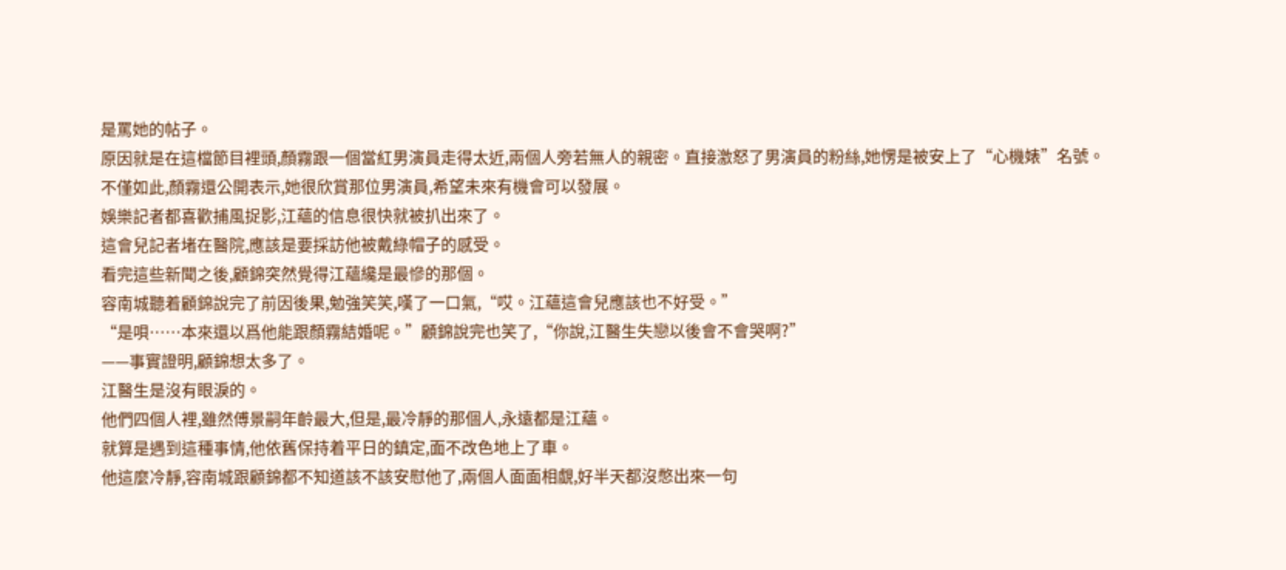是罵她的帖子。
原因就是在這檔節目裡頭,顏霧跟一個當紅男演員走得太近,兩個人旁若無人的親密。直接激怒了男演員的粉絲,她愣是被安上了“心機婊”名號。
不僅如此,顏霧還公開表示,她很欣賞那位男演員,希望未來有機會可以發展。
娛樂記者都喜歡捕風捉影,江蘊的信息很快就被扒出來了。
這會兒記者堵在醫院,應該是要採訪他被戴綠帽子的感受。
看完這些新聞之後,顧錦突然覺得江蘊纔是最慘的那個。
容南城聽着顧錦說完了前因後果,勉強笑笑,嘆了一口氣,“哎。江蘊這會兒應該也不好受。”
“是唄……本來還以爲他能跟顏霧結婚呢。”顧錦說完也笑了,“你說,江醫生失戀以後會不會哭啊?”
——事實證明,顧錦想太多了。
江醫生是沒有眼淚的。
他們四個人裡,雖然傅景嗣年齡最大,但是,最冷靜的那個人,永遠都是江蘊。
就算是遇到這種事情,他依舊保持着平日的鎮定,面不改色地上了車。
他這麼冷靜,容南城跟顧錦都不知道該不該安慰他了,兩個人面面相覷,好半天都沒憋出來一句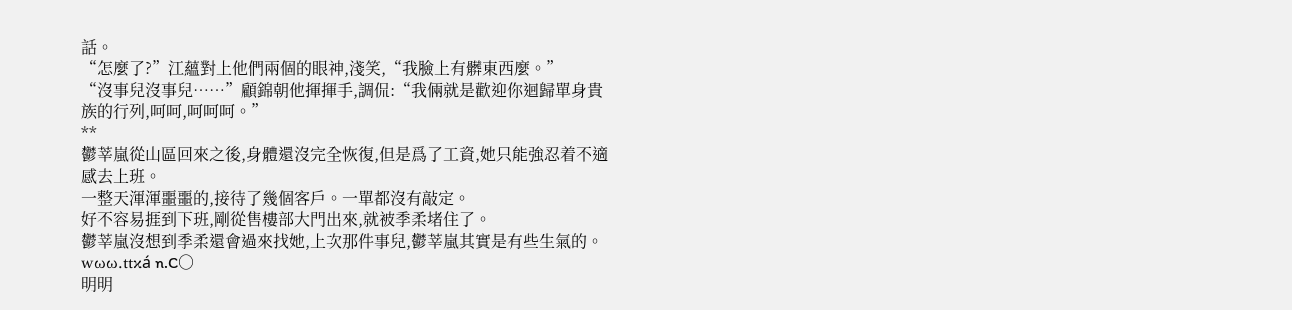話。
“怎麼了?”江蘊對上他們兩個的眼神,淺笑,“我臉上有髒東西麼。”
“沒事兒沒事兒……”顧錦朝他揮揮手,調侃:“我倆就是歡迎你迴歸單身貴族的行列,呵呵,呵呵呵。”
**
鬱莘嵐從山區回來之後,身體還沒完全恢復,但是爲了工資,她只能強忍着不適感去上班。
一整天渾渾噩噩的,接待了幾個客戶。一單都沒有敲定。
好不容易捱到下班,剛從售樓部大門出來,就被季柔堵住了。
鬱莘嵐沒想到季柔還會過來找她,上次那件事兒,鬱莘嵐其實是有些生氣的。
wωω.ttκá n.C○
明明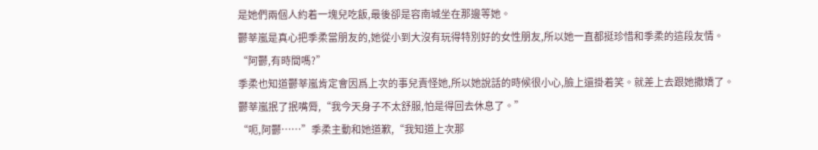是她們兩個人約着一塊兒吃飯,最後卻是容南城坐在那邊等她。
鬱莘嵐是真心把季柔當朋友的,她從小到大沒有玩得特別好的女性朋友,所以她一直都挺珍惜和季柔的這段友情。
“阿鬱,有時間嗎?”
季柔也知道鬱莘嵐肯定會因爲上次的事兒責怪她,所以她說話的時候很小心,臉上還掛着笑。就差上去跟她撒嬌了。
鬱莘嵐抿了抿嘴脣,“我今天身子不太舒服,怕是得回去休息了。”
“呃,阿鬱……”季柔主動和她道歉,“我知道上次那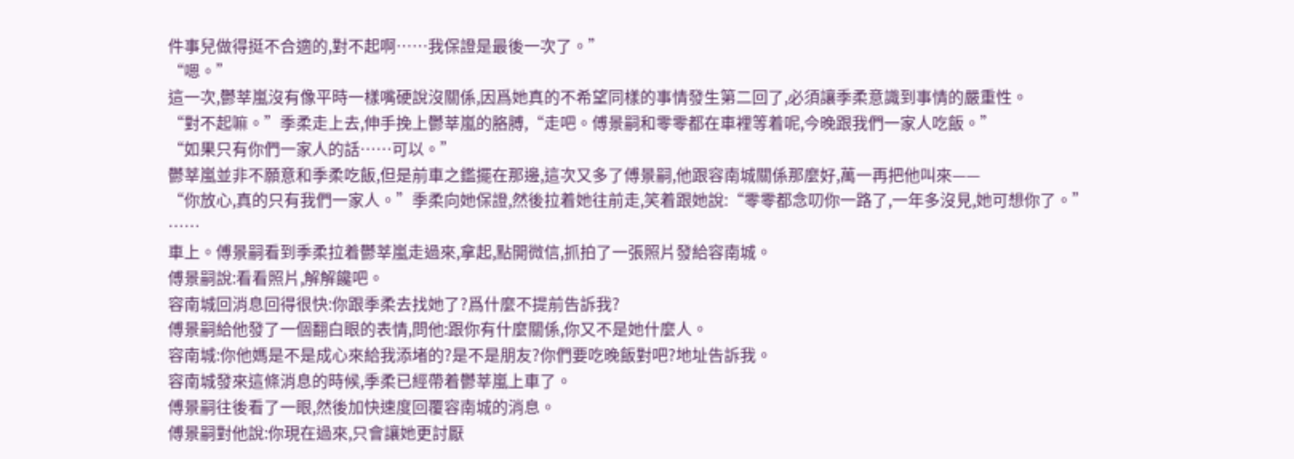件事兒做得挺不合適的,對不起啊……我保證是最後一次了。”
“嗯。”
這一次,鬱莘嵐沒有像平時一樣嘴硬說沒關係,因爲她真的不希望同樣的事情發生第二回了,必須讓季柔意識到事情的嚴重性。
“對不起嘛。”季柔走上去,伸手挽上鬱莘嵐的胳膊,“走吧。傅景嗣和零零都在車裡等着呢,今晚跟我們一家人吃飯。”
“如果只有你們一家人的話……可以。”
鬱莘嵐並非不願意和季柔吃飯,但是前車之鑑擺在那邊,這次又多了傅景嗣,他跟容南城關係那麼好,萬一再把他叫來——
“你放心,真的只有我們一家人。”季柔向她保證,然後拉着她往前走,笑着跟她說:“零零都念叨你一路了,一年多沒見,她可想你了。”
……
車上。傅景嗣看到季柔拉着鬱莘嵐走過來,拿起,點開微信,抓拍了一張照片發給容南城。
傅景嗣說:看看照片,解解饞吧。
容南城回消息回得很快:你跟季柔去找她了?爲什麼不提前告訴我?
傅景嗣給他發了一個翻白眼的表情,問他:跟你有什麼關係,你又不是她什麼人。
容南城:你他媽是不是成心來給我添堵的?是不是朋友?你們要吃晚飯對吧?地址告訴我。
容南城發來這條消息的時候,季柔已經帶着鬱莘嵐上車了。
傅景嗣往後看了一眼,然後加快速度回覆容南城的消息。
傅景嗣對他說:你現在過來,只會讓她更討厭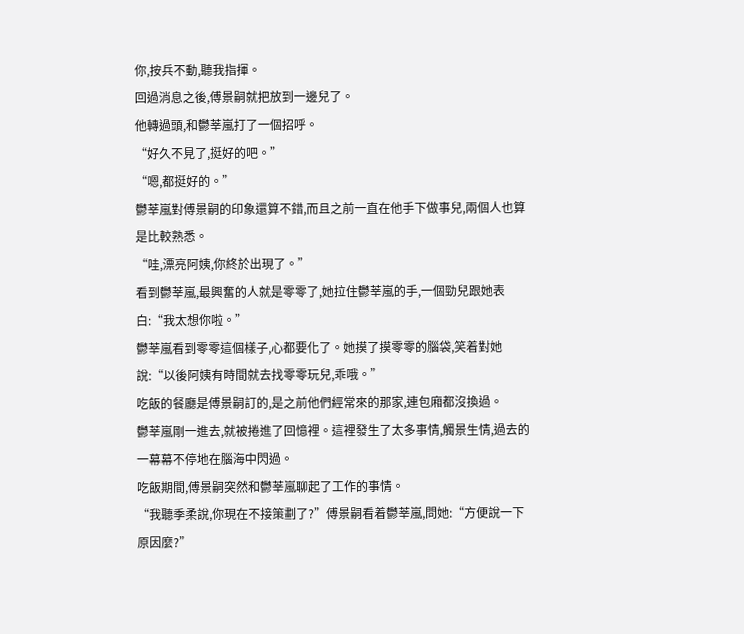你,按兵不動,聽我指揮。
回過消息之後,傅景嗣就把放到一邊兒了。
他轉過頭,和鬱莘嵐打了一個招呼。
“好久不見了,挺好的吧。”
“嗯,都挺好的。”
鬱莘嵐對傅景嗣的印象還算不錯,而且之前一直在他手下做事兒,兩個人也算是比較熟悉。
“哇,漂亮阿姨,你終於出現了。”
看到鬱莘嵐,最興奮的人就是零零了,她拉住鬱莘嵐的手,一個勁兒跟她表白:“我太想你啦。”
鬱莘嵐看到零零這個樣子,心都要化了。她摸了摸零零的腦袋,笑着對她說:“以後阿姨有時間就去找零零玩兒,乖哦。”
吃飯的餐廳是傅景嗣訂的,是之前他們經常來的那家,連包廂都沒換過。
鬱莘嵐剛一進去,就被捲進了回憶裡。這裡發生了太多事情,觸景生情,過去的一幕幕不停地在腦海中閃過。
吃飯期間,傅景嗣突然和鬱莘嵐聊起了工作的事情。
“我聽季柔說,你現在不接策劃了?”傅景嗣看着鬱莘嵐,問她:“方便說一下原因麼?”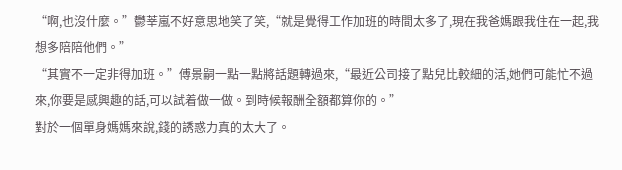“啊,也沒什麼。”鬱莘嵐不好意思地笑了笑,“就是覺得工作加班的時間太多了,現在我爸媽跟我住在一起,我想多陪陪他們。”
“其實不一定非得加班。”傅景嗣一點一點將話題轉過來,“最近公司接了點兒比較細的活,她們可能忙不過來,你要是感興趣的話,可以試着做一做。到時候報酬全額都算你的。”
對於一個單身媽媽來說,錢的誘惑力真的太大了。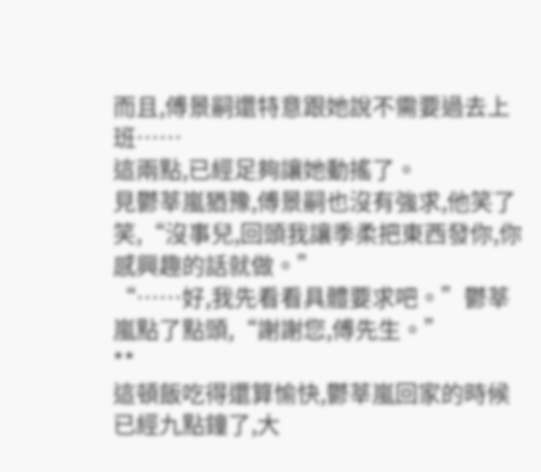而且,傅景嗣還特意跟她說不需要過去上班……
這兩點,已經足夠讓她動搖了。
見鬱莘嵐猶豫,傅景嗣也沒有強求,他笑了笑,“沒事兒,回頭我讓季柔把東西發你,你感興趣的話就做。”
“……好,我先看看具體要求吧。”鬱莘嵐點了點頭,“謝謝您,傅先生。”
**
這頓飯吃得還算愉快,鬱莘嵐回家的時候已經九點鐘了,大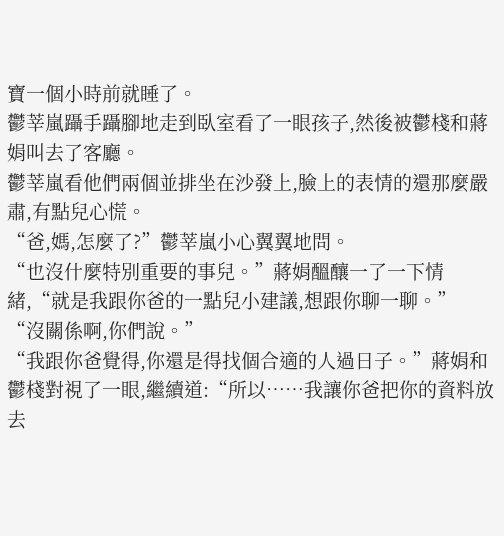寶一個小時前就睡了。
鬱莘嵐躡手躡腳地走到臥室看了一眼孩子,然後被鬱棧和蔣娟叫去了客廳。
鬱莘嵐看他們兩個並排坐在沙發上,臉上的表情的還那麼嚴肅,有點兒心慌。
“爸,媽,怎麼了?”鬱莘嵐小心翼翼地問。
“也沒什麼特別重要的事兒。”蔣娟醞釀一了一下情緒,“就是我跟你爸的一點兒小建議,想跟你聊一聊。”
“沒關係啊,你們說。”
“我跟你爸覺得,你還是得找個合適的人過日子。”蔣娟和鬱棧對視了一眼,繼續道:“所以……我讓你爸把你的資料放去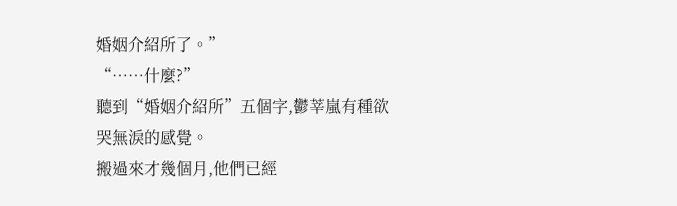婚姻介紹所了。”
“……什麼?”
聽到“婚姻介紹所”五個字,鬱莘嵐有種欲哭無淚的感覺。
搬過來才幾個月,他們已經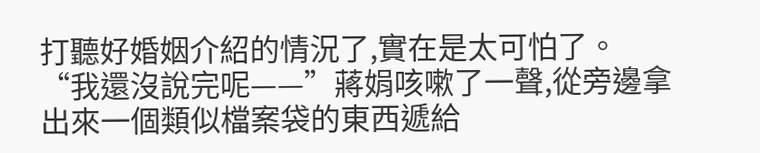打聽好婚姻介紹的情況了,實在是太可怕了。
“我還沒說完呢——”蔣娟咳嗽了一聲,從旁邊拿出來一個類似檔案袋的東西遞給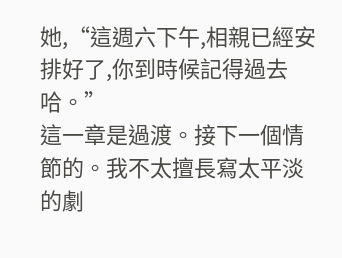她,“這週六下午,相親已經安排好了,你到時候記得過去哈。”
這一章是過渡。接下一個情節的。我不太擅長寫太平淡的劇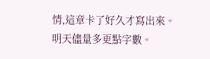情,這章卡了好久才寫出來。
明天儘量多更點字數。